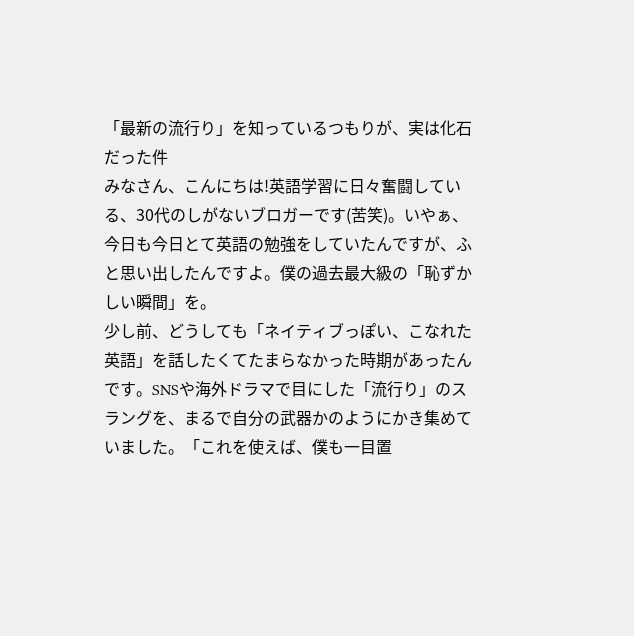「最新の流行り」を知っているつもりが、実は化石だった件
みなさん、こんにちは!英語学習に日々奮闘している、30代のしがないブロガーです(苦笑)。いやぁ、今日も今日とて英語の勉強をしていたんですが、ふと思い出したんですよ。僕の過去最大級の「恥ずかしい瞬間」を。
少し前、どうしても「ネイティブっぽい、こなれた英語」を話したくてたまらなかった時期があったんです。SNSや海外ドラマで目にした「流行り」のスラングを、まるで自分の武器かのようにかき集めていました。「これを使えば、僕も一目置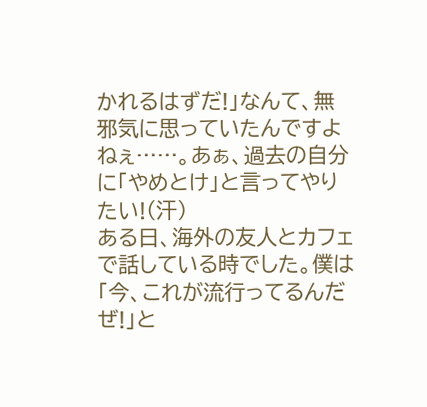かれるはずだ!」なんて、無邪気に思っていたんですよねぇ……。あぁ、過去の自分に「やめとけ」と言ってやりたい!(汗)
ある日、海外の友人とカフェで話している時でした。僕は「今、これが流行ってるんだぜ!」と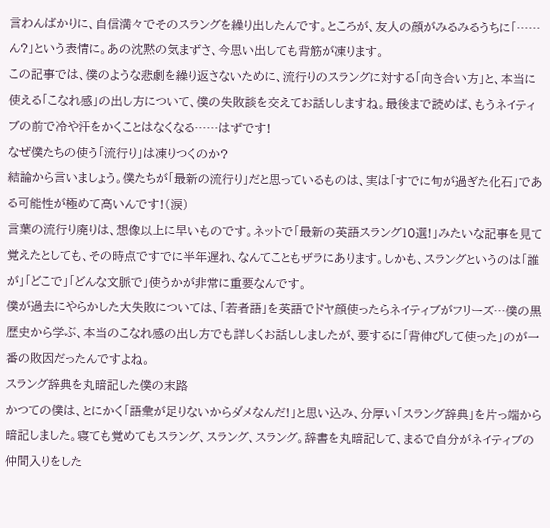言わんばかりに、自信満々でそのスラングを繰り出したんです。ところが、友人の顔がみるみるうちに「……ん?」という表情に。あの沈黙の気まずさ、今思い出しても背筋が凍ります。
この記事では、僕のような悲劇を繰り返さないために、流行りのスラングに対する「向き合い方」と、本当に使える「こなれ感」の出し方について、僕の失敗談を交えてお話ししますね。最後まで読めば、もうネイティブの前で冷や汗をかくことはなくなる……はずです!
なぜ僕たちの使う「流行り」は凍りつくのか?
結論から言いましょう。僕たちが「最新の流行り」だと思っているものは、実は「すでに旬が過ぎた化石」である可能性が極めて高いんです!(涙)
言葉の流行り廃りは、想像以上に早いものです。ネットで「最新の英語スラング10選!」みたいな記事を見て覚えたとしても、その時点ですでに半年遅れ、なんてこともザラにあります。しかも、スラングというのは「誰が」「どこで」「どんな文脈で」使うかが非常に重要なんです。
僕が過去にやらかした大失敗については、「若者語」を英語でドヤ顔使ったらネイティブがフリーズ…僕の黒歴史から学ぶ、本当のこなれ感の出し方でも詳しくお話ししましたが、要するに「背伸びして使った」のが一番の敗因だったんですよね。
スラング辞典を丸暗記した僕の末路
かつての僕は、とにかく「語彙が足りないからダメなんだ!」と思い込み、分厚い「スラング辞典」を片っ端から暗記しました。寝ても覚めてもスラング、スラング、スラング。辞書を丸暗記して、まるで自分がネイティブの仲間入りをした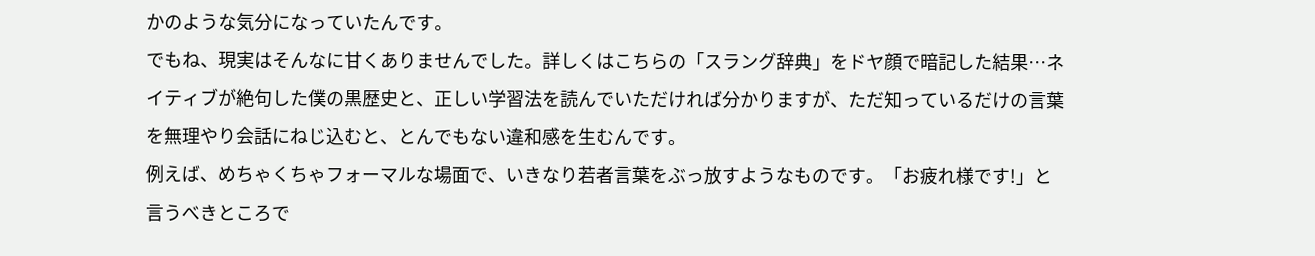かのような気分になっていたんです。
でもね、現実はそんなに甘くありませんでした。詳しくはこちらの「スラング辞典」をドヤ顔で暗記した結果…ネイティブが絶句した僕の黒歴史と、正しい学習法を読んでいただければ分かりますが、ただ知っているだけの言葉を無理やり会話にねじ込むと、とんでもない違和感を生むんです。
例えば、めちゃくちゃフォーマルな場面で、いきなり若者言葉をぶっ放すようなものです。「お疲れ様です!」と言うべきところで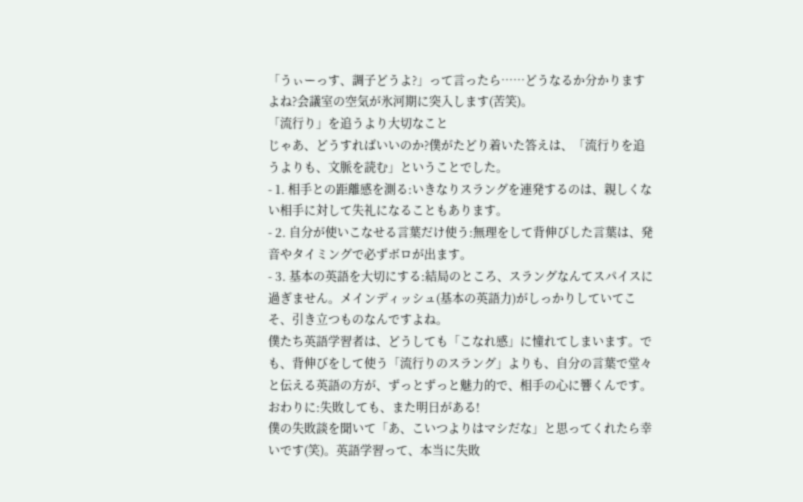「うぃーっす、調子どうよ?」って言ったら……どうなるか分かりますよね?会議室の空気が氷河期に突入します(苦笑)。
「流行り」を追うより大切なこと
じゃあ、どうすればいいのか?僕がたどり着いた答えは、「流行りを追うよりも、文脈を読む」ということでした。
- 1. 相手との距離感を測る:いきなりスラングを連発するのは、親しくない相手に対して失礼になることもあります。
- 2. 自分が使いこなせる言葉だけ使う:無理をして背伸びした言葉は、発音やタイミングで必ずボロが出ます。
- 3. 基本の英語を大切にする:結局のところ、スラングなんてスパイスに過ぎません。メインディッシュ(基本の英語力)がしっかりしていてこそ、引き立つものなんですよね。
僕たち英語学習者は、どうしても「こなれ感」に憧れてしまいます。でも、背伸びをして使う「流行りのスラング」よりも、自分の言葉で堂々と伝える英語の方が、ずっとずっと魅力的で、相手の心に響くんです。
おわりに:失敗しても、また明日がある!
僕の失敗談を聞いて「あ、こいつよりはマシだな」と思ってくれたら幸いです(笑)。英語学習って、本当に失敗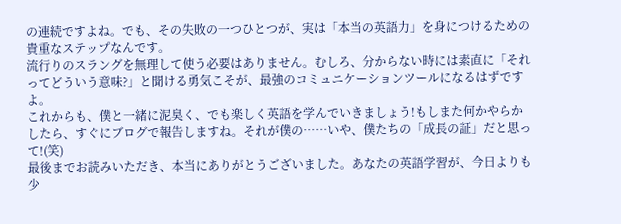の連続ですよね。でも、その失敗の一つひとつが、実は「本当の英語力」を身につけるための貴重なステップなんです。
流行りのスラングを無理して使う必要はありません。むしろ、分からない時には素直に「それってどういう意味?」と聞ける勇気こそが、最強のコミュニケーションツールになるはずですよ。
これからも、僕と一緒に泥臭く、でも楽しく英語を学んでいきましょう!もしまた何かやらかしたら、すぐにブログで報告しますね。それが僕の……いや、僕たちの「成長の証」だと思って!(笑)
最後までお読みいただき、本当にありがとうございました。あなたの英語学習が、今日よりも少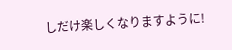しだけ楽しくなりますように!